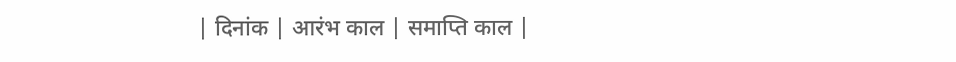| दिनांक | आरंभ काल | समाप्ति काल |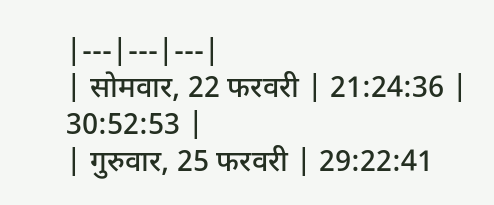|---|---|---|
| सोमवार, 22 फरवरी | 21:24:36 | 30:52:53 |
| गुरुवार, 25 फरवरी | 29:22:41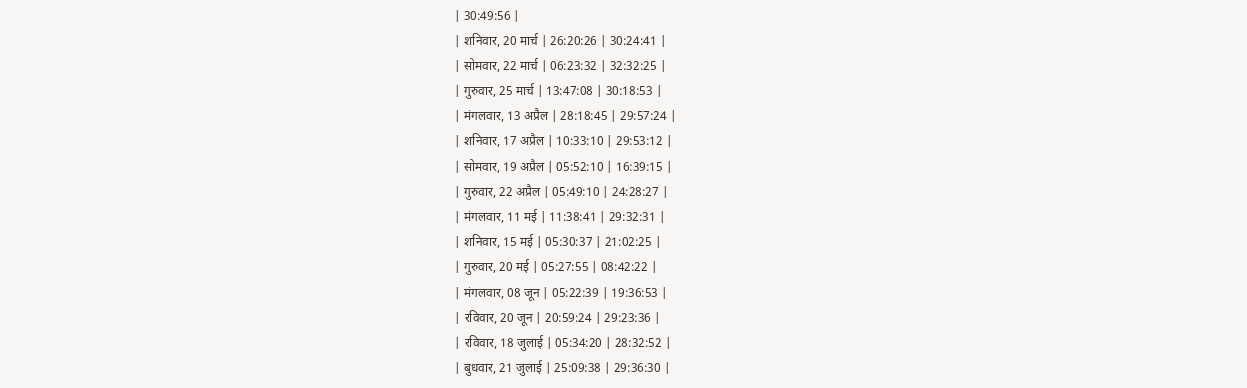| 30:49:56 |
| शनिवार, 20 मार्च | 26:20:26 | 30:24:41 |
| सोमवार, 22 मार्च | 06:23:32 | 32:32:25 |
| गुरुवार, 25 मार्च | 13:47:08 | 30:18:53 |
| मंगलवार, 13 अप्रैल | 28:18:45 | 29:57:24 |
| शनिवार, 17 अप्रैल | 10:33:10 | 29:53:12 |
| सोमवार, 19 अप्रैल | 05:52:10 | 16:39:15 |
| गुरुवार, 22 अप्रैल | 05:49:10 | 24:28:27 |
| मंगलवार, 11 मई | 11:38:41 | 29:32:31 |
| शनिवार, 15 मई | 05:30:37 | 21:02:25 |
| गुरुवार, 20 मई | 05:27:55 | 08:42:22 |
| मंगलवार, 08 जून | 05:22:39 | 19:36:53 |
| रविवार, 20 जून | 20:59:24 | 29:23:36 |
| रविवार, 18 जुलाई | 05:34:20 | 28:32:52 |
| बुधवार, 21 जुलाई | 25:09:38 | 29:36:30 |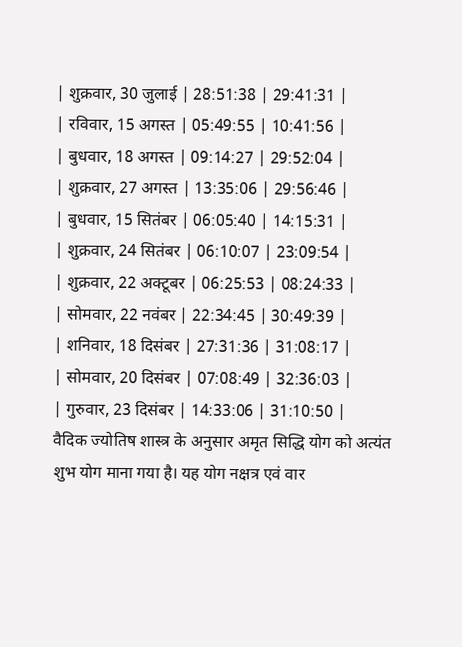| शुक्रवार, 30 जुलाई | 28:51:38 | 29:41:31 |
| रविवार, 15 अगस्त | 05:49:55 | 10:41:56 |
| बुधवार, 18 अगस्त | 09:14:27 | 29:52:04 |
| शुक्रवार, 27 अगस्त | 13:35:06 | 29:56:46 |
| बुधवार, 15 सितंबर | 06:05:40 | 14:15:31 |
| शुक्रवार, 24 सितंबर | 06:10:07 | 23:09:54 |
| शुक्रवार, 22 अक्टूबर | 06:25:53 | 08:24:33 |
| सोमवार, 22 नवंबर | 22:34:45 | 30:49:39 |
| शनिवार, 18 दिसंबर | 27:31:36 | 31:08:17 |
| सोमवार, 20 दिसंबर | 07:08:49 | 32:36:03 |
| गुरुवार, 23 दिसंबर | 14:33:06 | 31:10:50 |
वैदिक ज्योतिष शास्त्र के अनुसार अमृत सिद्धि योग को अत्यंत शुभ योग माना गया है। यह योग नक्षत्र एवं वार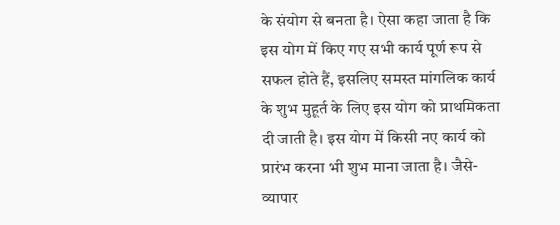के संयोग से बनता है। ऐसा कहा जाता है कि इस योग में किए गए सभी कार्य पूर्ण रूप से सफल होते हैं, इसलिए समस्त मांगलिक कार्य के शुभ मुहूर्त के लिए इस योग को प्राथमिकता दी जाती है। इस योग में किसी नए कार्य को प्रारंभ करना भी शुभ माना जाता है। जैसे- व्यापार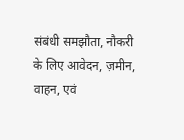संबंधी समझौता, नौकरी के लिए आवेदन, ज़मीन, वाहन, एवं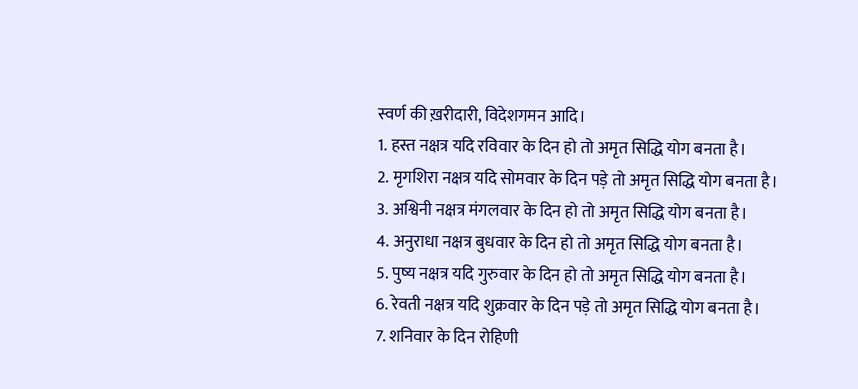स्वर्ण की ख़रीदारी, विदेशगमन आदि।
1. हस्त नक्षत्र यदि रविवार के दिन हो तो अमृत सिद्धि योग बनता है।
2. मृगशिरा नक्षत्र यदि सोमवार के दिन पड़े तो अमृत सिद्धि योग बनता है।
3. अश्विनी नक्षत्र मंगलवार के दिन हो तो अमृत सिद्धि योग बनता है।
4. अनुराधा नक्षत्र बुधवार के दिन हो तो अमृत सिद्धि योग बनता है।
5. पुष्य नक्षत्र यदि गुरुवार के दिन हो तो अमृत सिद्धि योग बनता है।
6. रेवती नक्षत्र यदि शुक्रवार के दिन पड़े तो अमृत सिद्धि योग बनता है।
7. शनिवार के दिन रोहिणी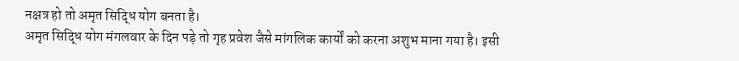नक्षत्र हो तो अमृत सिद्धि योग बनता है।
अमृत सिद्धि योग मंगलवार के दिन पड़े तो गृह प्रवेश जैसे मांगलिक कार्यों को करना अशुभ माना गया है। इसी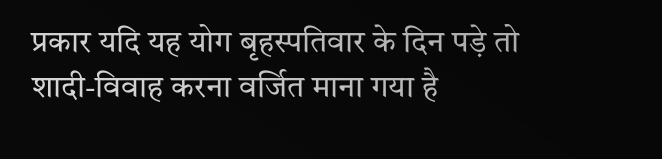प्रकार यदि यह योग बृहस्पतिवार के दिन पड़े तो शादी-विवाह करना वर्जित माना गया है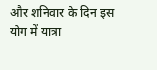और शनिवार के दिन इस योग में यात्रा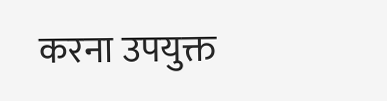करना उपयुक्त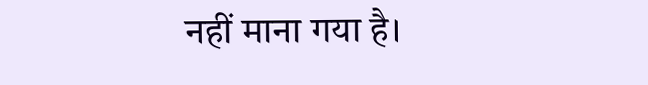नहीं माना गया है।